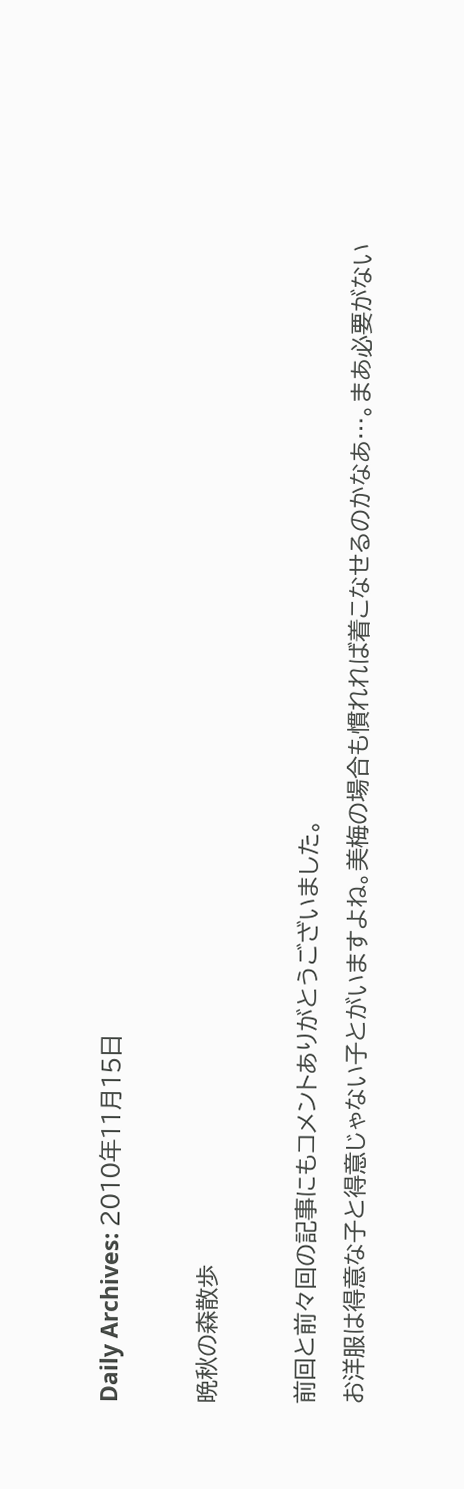Daily Archives: 2010年11月15日

晩秋の森散歩

前回と前々回の記事にもコメントありがとうございました。
お洋服は得意な子と得意じゃない子とがいますよね。美梅の場合も慣れれば着こなせるのかなあ…。まあ必要がない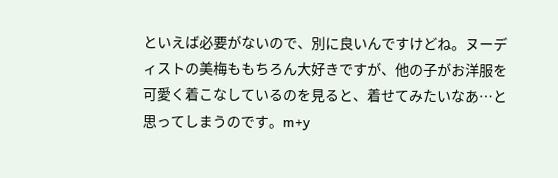といえば必要がないので、別に良いんですけどね。ヌーディストの美梅ももちろん大好きですが、他の子がお洋服を可愛く着こなしているのを見ると、着せてみたいなあ…と思ってしまうのです。m+y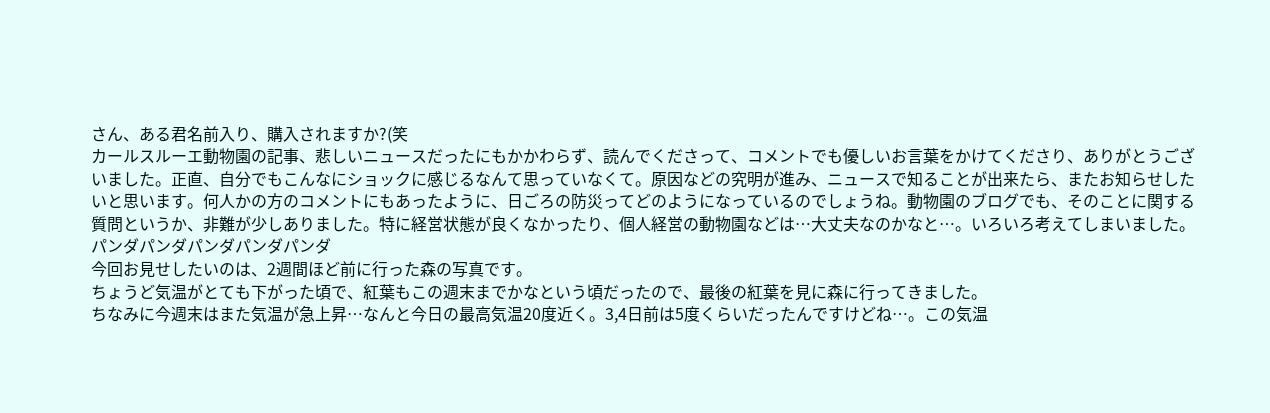さん、ある君名前入り、購入されますか?(笑
カールスルーエ動物園の記事、悲しいニュースだったにもかかわらず、読んでくださって、コメントでも優しいお言葉をかけてくださり、ありがとうございました。正直、自分でもこんなにショックに感じるなんて思っていなくて。原因などの究明が進み、ニュースで知ることが出来たら、またお知らせしたいと思います。何人かの方のコメントにもあったように、日ごろの防災ってどのようになっているのでしょうね。動物園のブログでも、そのことに関する質問というか、非難が少しありました。特に経営状態が良くなかったり、個人経営の動物園などは…大丈夫なのかなと…。いろいろ考えてしまいました。
パンダパンダパンダパンダパンダ
今回お見せしたいのは、2週間ほど前に行った森の写真です。
ちょうど気温がとても下がった頃で、紅葉もこの週末までかなという頃だったので、最後の紅葉を見に森に行ってきました。
ちなみに今週末はまた気温が急上昇…なんと今日の最高気温20度近く。3,4日前は5度くらいだったんですけどね…。この気温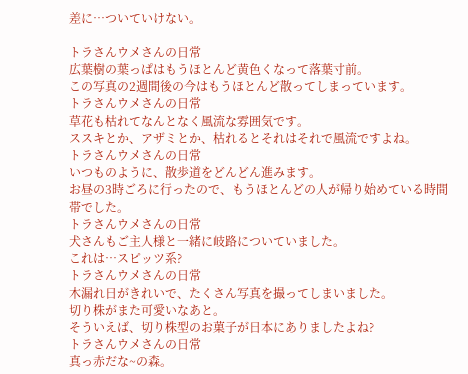差に…ついていけない。

トラさんウメさんの日常
広葉樹の葉っぱはもうほとんど黄色くなって落葉寸前。
この写真の2週間後の今はもうほとんど散ってしまっています。
トラさんウメさんの日常
草花も枯れてなんとなく風流な雰囲気です。
ススキとか、アザミとか、枯れるとそれはそれで風流ですよね。
トラさんウメさんの日常
いつものように、散歩道をどんどん進みます。
お昼の3時ごろに行ったので、もうほとんどの人が帰り始めている時間帯でした。
トラさんウメさんの日常
犬さんもご主人様と一緒に岐路についていました。
これは…スピッツ系?
トラさんウメさんの日常
木漏れ日がきれいで、たくさん写真を撮ってしまいました。
切り株がまた可愛いなあと。
そういえば、切り株型のお菓子が日本にありましたよね?
トラさんウメさんの日常
真っ赤だな~の森。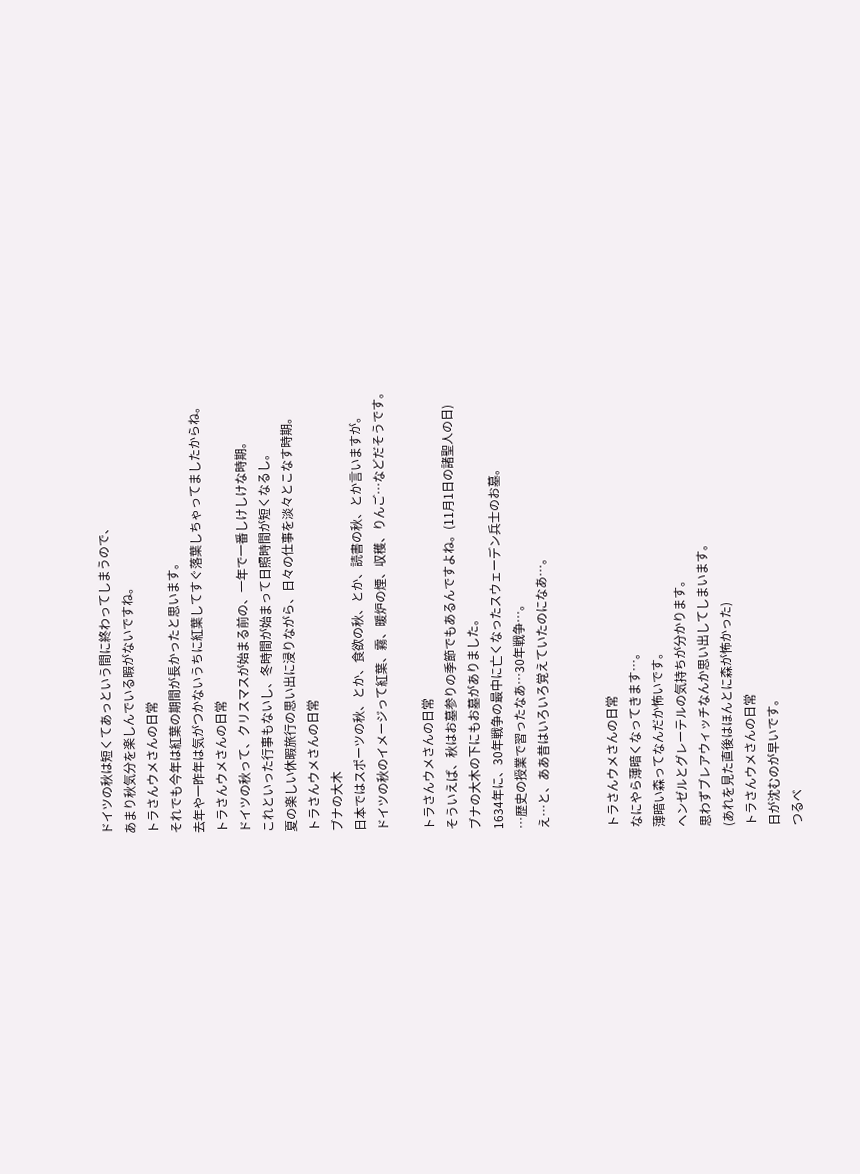ドイツの秋は短くてあっという間に終わってしまうので、
あまり秋気分を楽しんでいる暇がないですね。
トラさんウメさんの日常
それでも今年は紅葉の期間が長かったと思います。
去年や一昨年は気がつかないうちに紅葉してすぐ落葉しちゃってましたからね。
トラさんウメさんの日常
ドイツの秋って、クリスマスが始まる前の、一年で一番しけしけな時期。
これといった行事もないし、冬時間が始まって日照時間が短くなるし。
夏の楽しい休暇旅行の思い出に浸りながら、日々の仕事を淡々とこなす時期。
トラさんウメさんの日常
ブナの大木
日本ではスポーツの秋、とか、食欲の秋、とか、読書の秋、とか言いますが。
ドイツの秋のイメージって紅葉、霧、暖炉の煙、収穫、りんご…などだそうです。

トラさんウメさんの日常
そういえば、秋はお墓参りの季節でもあるんですよね。(11月1日の諸聖人の日)
ブナの大木の下にもお墓がありました。
1634年に、30年戦争の最中に亡くなったスウェーデン兵士のお墓。
…歴史の授業で習ったなあ…30年戦争…。
え…と、ああ昔はいろいろ覚えていたのになあ…。


トラさんウメさんの日常
なにやら薄暗くなってきます…。
薄暗い森ってなんだか怖いです。
ヘンゼルとグレーテルの気持ちが分かります。
思わずブレアウィッチなんか思い出してしまいます。
(あれを見た直後はほんとに森が怖かった)
トラさんウメさんの日常
日が沈むのが早いです。
つるべ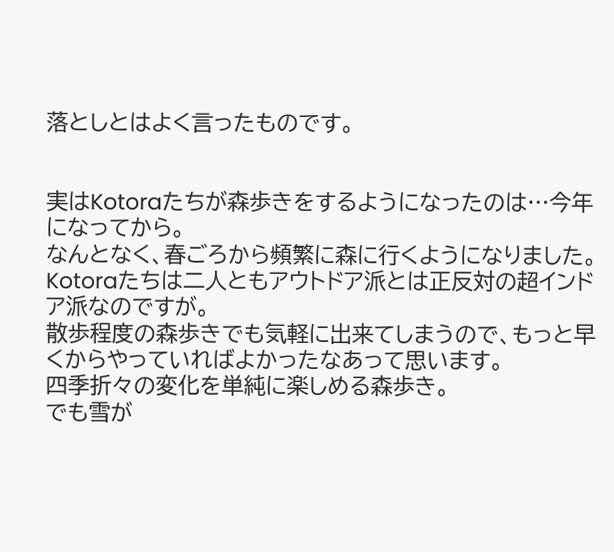落としとはよく言ったものです。


実はKotoraたちが森歩きをするようになったのは…今年になってから。
なんとなく、春ごろから頻繁に森に行くようになりました。
Kotoraたちは二人ともアウトドア派とは正反対の超インドア派なのですが。
散歩程度の森歩きでも気軽に出来てしまうので、もっと早くからやっていればよかったなあって思います。
四季折々の変化を単純に楽しめる森歩き。
でも雪が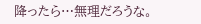降ったら…無理だろうな。